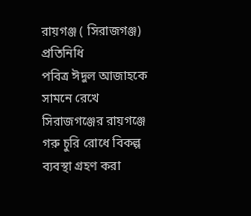রায়গঞ্জ ( সিরাজগঞ্জ) প্রতিনিধি
পবিত্র ঈদুল আজাহকে সামনে রেখে সিরাজগঞ্জের রায়গঞ্জে গরু চুরি রোধে বিকল্প ব্যবস্থা গ্রহণ করা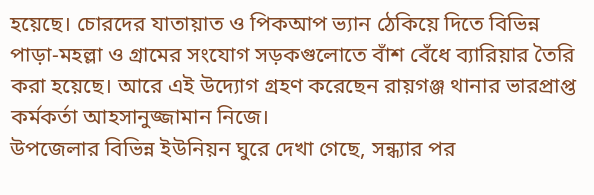হয়েছে। চোরদের যাতায়াত ও পিকআপ ভ্যান ঠেকিয়ে দিতে বিভিন্ন পাড়া-মহল্লা ও গ্রামের সংযোগ সড়কগুলোতে বাঁশ বেঁধে ব্যারিয়ার তৈরি করা হয়েছে। আরে এই উদ্যোগ গ্রহণ করেছেন রায়গঞ্জ থানার ভারপ্রাপ্ত কর্মকর্তা আহসানুজ্জামান নিজে।
উপজেলার বিভিন্ন ইউনিয়ন ঘুরে দেখা গেছে, সন্ধ্যার পর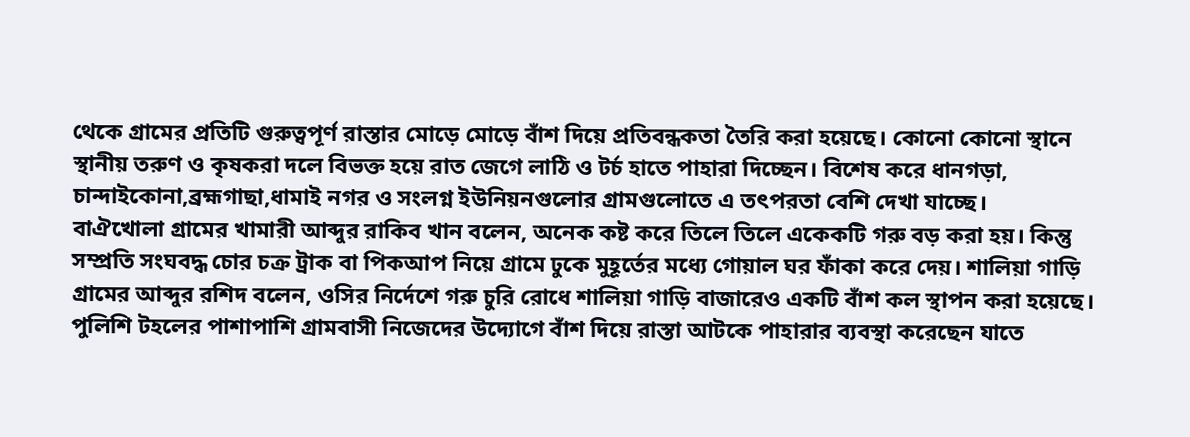থেকে গ্রামের প্রতিটি গুরুত্বপূর্ণ রাস্তার মোড়ে মোড়ে বাঁশ দিয়ে প্রতিবন্ধকতা তৈরি করা হয়েছে। কোনো কোনো স্থানে স্থানীয় তরুণ ও কৃষকরা দলে বিভক্ত হয়ে রাত জেগে লাঠি ও টর্চ হাতে পাহারা দিচ্ছেন। বিশেষ করে ধানগড়া, চান্দাইকোনা,ব্রহ্মগাছা,ধামাই নগর ও সংলগ্ন ইউনিয়নগুলোর গ্রামগুলোতে এ তৎপরতা বেশি দেখা যাচ্ছে।
বাঐখোলা গ্রামের খামারী আব্দুর রাকিব খান বলেন, অনেক কষ্ট করে তিলে তিলে একেকটি গরু বড় করা হয়। কিন্তু সম্প্রতি সংঘবদ্ধ চোর চক্র ট্রাক বা পিকআপ নিয়ে গ্রামে ঢুকে মুহূর্তের মধ্যে গোয়াল ঘর ফাঁকা করে দেয়। শালিয়া গাড়ি গ্রামের আব্দুর রশিদ বলেন, ওসির নির্দেশে গরু চুরি রোধে শালিয়া গাড়ি বাজারেও একটি বাঁশ কল স্থাপন করা হয়েছে। পুলিশি টহলের পাশাপাশি গ্রামবাসী নিজেদের উদ্যোগে বাঁশ দিয়ে রাস্তা আটকে পাহারার ব্যবস্থা করেছেন যাতে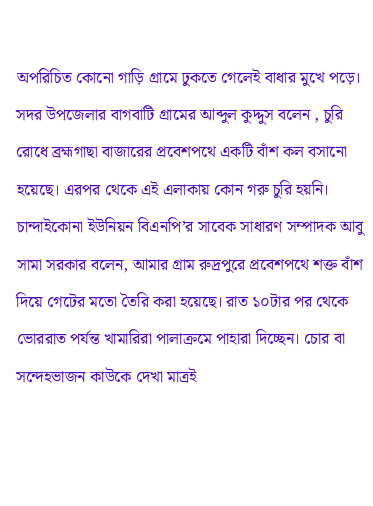অপরিচিত কোনো গাড়ি গ্রামে ঢুকতে গেলেই বাধার মুখে পড়ে। সদর উপজেলার বাগবাটি গ্রামের আব্দুল কুদ্দুস বলেন , চুরি রোধে ব্রহ্মগাছা বাজারের প্রবেশপথে একটি বাঁশ কল বসানো হয়েছে। এরপর থেকে এই এলাকায় কোন গরু চুরি হয়নি।
চান্দাইকোনা ইউনিয়ন বিএনপি’র সাবেক সাধারণ সম্পাদক আবু সামা সরকার বলেন, আমার গ্রাম রুদ্রপুরে প্রবেশপথে শক্ত বাঁশ দিয়ে গেটের মতো তৈরি করা হয়েছে। রাত ১০টার পর থেকে ভোররাত পর্যন্ত খামারিরা পালাক্রমে পাহারা দিচ্ছেন। চোর বা সন্দেহভাজন কাউকে দেখা মাত্রই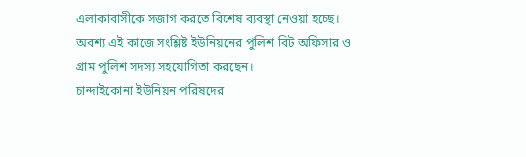এলাকাবাসীকে সজাগ করতে বিশেষ ব্যবস্থা নেওয়া হচ্ছে। অবশ্য এই কাজে সংশ্লিষ্ট ইউনিয়নের পুলিশ বিট অফিসার ও গ্রাম পুলিশ সদস্য সহযোগিতা করছেন।
চান্দাইকোনা ইউনিয়ন পরিষদের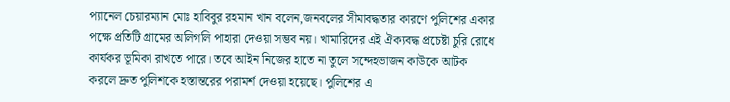প্যানেল চেয়ারম্যান মোঃ হাবিবুর রহমান খান বলেন,জনবলের সীমাবদ্ধতার কারণে পুলিশের একার পক্ষে প্রতিটি গ্রামের অলিগলি পাহারা দেওয়া সম্ভব নয়। খামারিদের এই ঐক্যবদ্ধ প্রচেষ্টা চুরি রোধে কার্যকর ভূমিকা রাখতে পারে। তবে আইন নিজের হাতে না তুলে সন্দেহভাজন কাউকে আটক করলে দ্রুত পুলিশকে হস্তান্তরের পরামর্শ দেওয়া হয়েছে। পুলিশের এ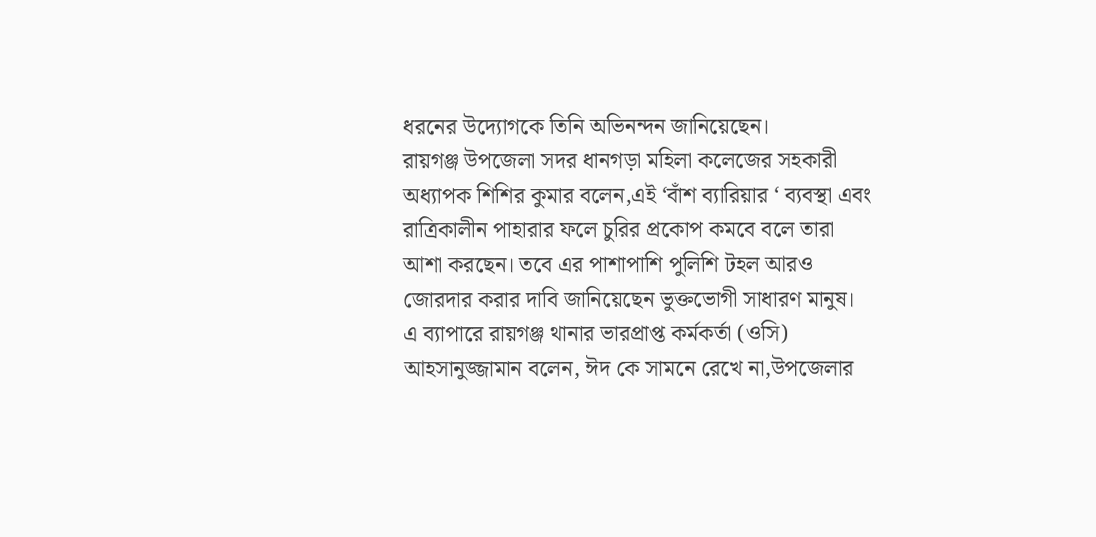ধরনের উদ্যোগকে তিনি অভিনন্দন জানিয়েছেন।
রায়গঞ্জ উপজেলা সদর ধানগড়া মহিলা কলেজের সহকারী অধ্যাপক শিশির কুমার বলেন,এই ‘বাঁশ ব্যারিয়ার ‘ ব্যবস্থা এবং রাত্রিকালীন পাহারার ফলে চুরির প্রকোপ কমবে বলে তারা আশা করছেন। তবে এর পাশাপাশি পুলিশি টহল আরও জোরদার করার দাবি জানিয়েছেন ভুক্তভোগী সাধারণ মানুষ।
এ ব্যাপারে রায়গঞ্জ থানার ভারপ্রাপ্ত কর্মকর্তা (ওসি) আহসানুজ্জামান বলেন, ঈদ কে সামনে রেখে না,উপজেলার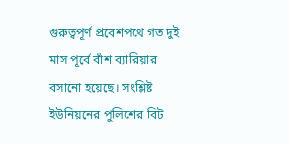গুরুত্বপূর্ণ প্রবেশপথে গত দুই মাস পূর্বে বাঁশ ব্যারিয়ার বসানো হয়েছে। সংশ্লিষ্ট ইউনিয়নের পুলিশের বিট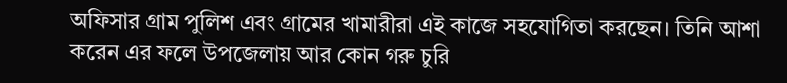অফিসার গ্রাম পুলিশ এবং গ্রামের খামারীরা এই কাজে সহযোগিতা করছেন। তিনি আশা করেন এর ফলে উপজেলায় আর কোন গরু চুরি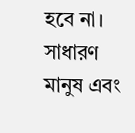হবে না। সাধারণ মানুষ এবং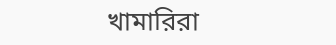খামারিরা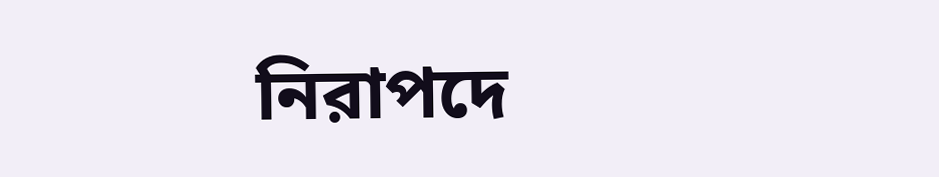নিরাপদে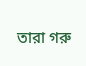তারা গরু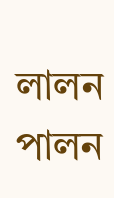লালন পালন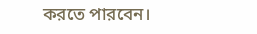করতে পারবেন।